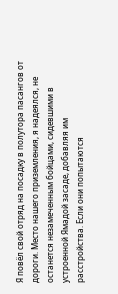Я повёл свой отряд на посадку в полутора пасангов от дороги. Место нашего приземления, я надеялся, не останется незамеченным бойцами, сидевшими в устроенной Ямадой засаде, добавляя им расстройства. Если они попытаются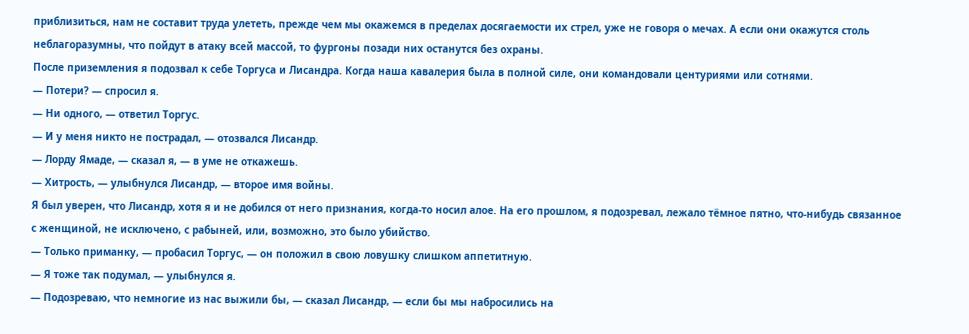приблизиться, нам не составит труда улететь, прежде чем мы окажемся в пределах досягаемости их стрел, уже не говоря о мечах. А если они окажутся столь неблагоразумны, что пойдут в атаку всей массой, то фургоны позади них останутся без охраны.
После приземления я подозвал к себе Торгуса и Лисандра. Когда наша кавалерия была в полной силе, они командовали центуриями или сотнями.
— Потери? — спросил я.
— Ни одного, — ответил Торгус.
— И у меня никто не пострадал, — отозвался Лисандр.
— Лорду Ямаде, — сказал я, — в уме не откажешь.
— Хитрость, — улыбнулся Лисандр, — второе имя войны.
Я был уверен, что Лисандр, хотя я и не добился от него признания, когда-то носил алое. На его прошлом, я подозревал, лежало тёмное пятно, что-нибудь связанное с женщиной, не исключено, с рабыней, или, возможно, это было убийство.
— Только приманку, — пробасил Торгус, — он положил в свою ловушку слишком аппетитную.
— Я тоже так подумал, — улыбнулся я.
— Подозреваю, что немногие из нас выжили бы, — сказал Лисандр, — если бы мы набросились на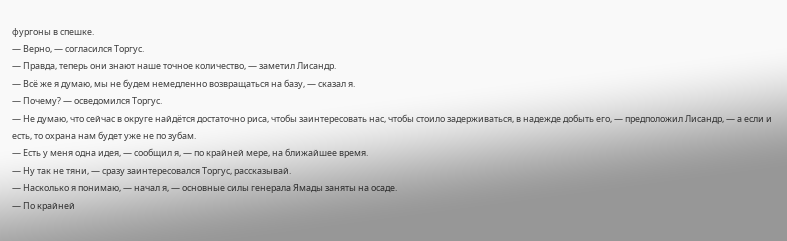фургоны в спешке.
— Верно, — согласился Торгус.
— Правда, теперь они знают наше точное количество, — заметил Лисандр.
— Всё же я думаю, мы не будем немедленно возвращаться на базу, — сказал я.
— Почему? — осведомился Торгус.
— Не думаю, что сейчас в округе найдётся достаточно риса, чтобы заинтересовать нас, чтобы стоило задерживаться, в надежде добыть его, — предположил Лисандр, — а если и есть, то охрана нам будет уже не по зубам.
— Есть у меня одна идея, — сообщил я, — по крайней мере, на ближайшее время.
— Ну так не тяни, — сразу заинтересовался Торгус, рассказывай.
— Насколько я понимаю, — начал я, — основные силы генерала Ямады заняты на осаде.
— По крайней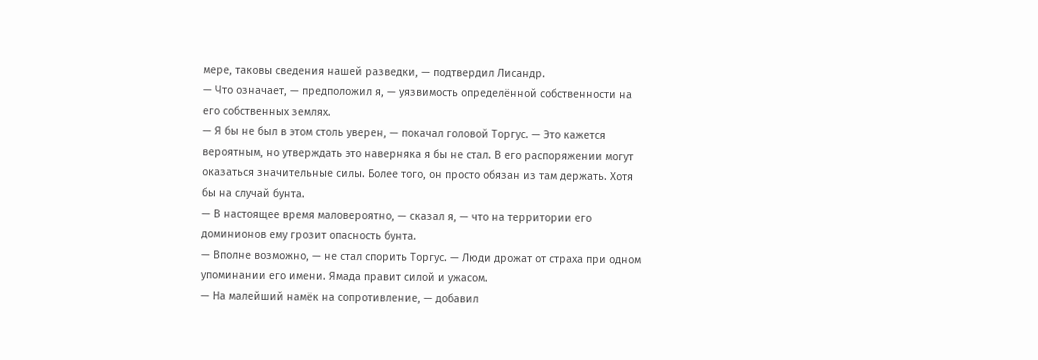мере, таковы сведения нашей разведки, — подтвердил Лисандр.
— Что означает, — предположил я, — уязвимость определённой собственности на его собственных землях.
— Я бы не был в этом столь уверен, — покачал головой Торгус. — Это кажется вероятным, но утверждать это наверняка я бы не стал. В его распоряжении могут оказаться значительные силы. Более того, он просто обязан из там держать. Хотя бы на случай бунта.
— В настоящее время маловероятно, — сказал я, — что на территории его доминионов ему грозит опасность бунта.
— Вполне возможно, — не стал спорить Торгус. — Люди дрожат от страха при одном упоминании его имени. Ямада правит силой и ужасом.
— На малейший намёк на сопротивление, — добавил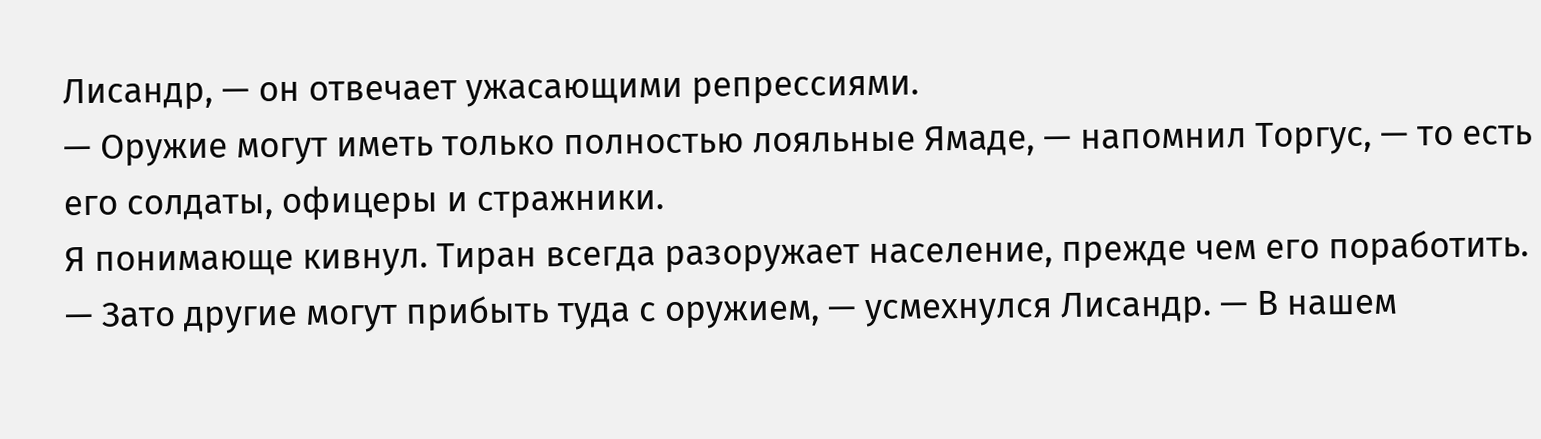Лисандр, — он отвечает ужасающими репрессиями.
— Оружие могут иметь только полностью лояльные Ямаде, — напомнил Торгус, — то есть его солдаты, офицеры и стражники.
Я понимающе кивнул. Тиран всегда разоружает население, прежде чем его поработить.
— Зато другие могут прибыть туда с оружием, — усмехнулся Лисандр. — В нашем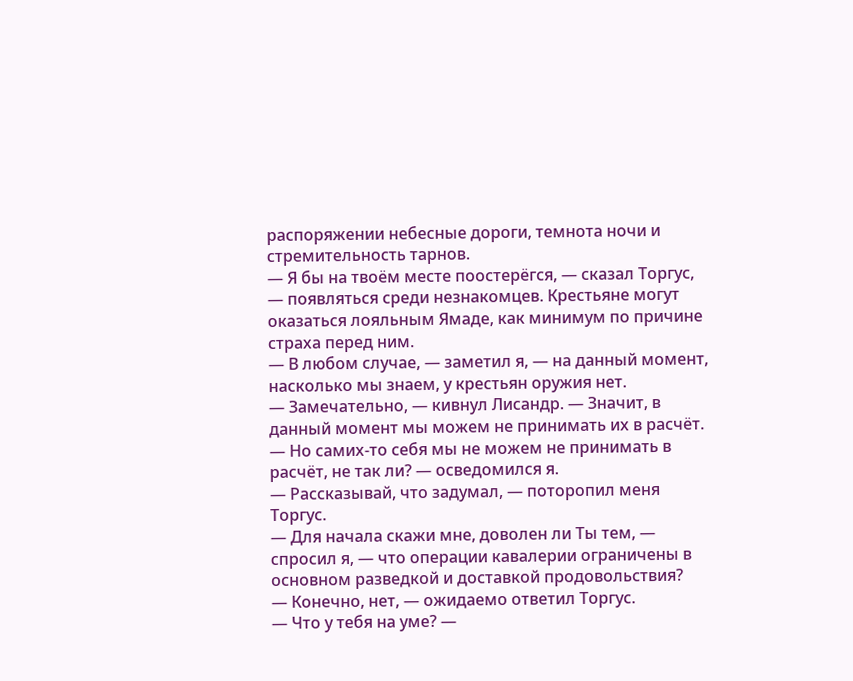распоряжении небесные дороги, темнота ночи и стремительность тарнов.
— Я бы на твоём месте поостерёгся, — сказал Торгус, — появляться среди незнакомцев. Крестьяне могут оказаться лояльным Ямаде, как минимум по причине страха перед ним.
— В любом случае, — заметил я, — на данный момент, насколько мы знаем, у крестьян оружия нет.
— Замечательно, — кивнул Лисандр. — Значит, в данный момент мы можем не принимать их в расчёт.
— Но самих-то себя мы не можем не принимать в расчёт, не так ли? — осведомился я.
— Рассказывай, что задумал, — поторопил меня Торгус.
— Для начала скажи мне, доволен ли Ты тем, — спросил я, — что операции кавалерии ограничены в основном разведкой и доставкой продовольствия?
— Конечно, нет, — ожидаемо ответил Торгус.
— Что у тебя на уме? —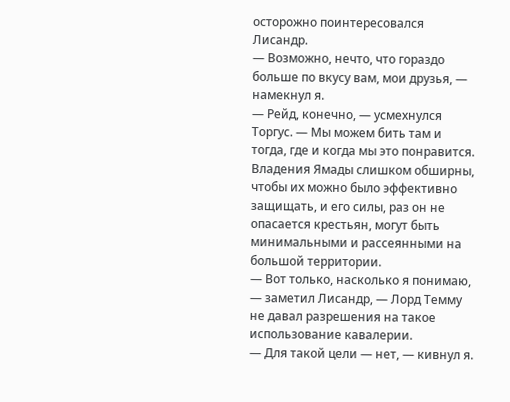осторожно поинтересовался Лисандр.
— Возможно, нечто, что гораздо больше по вкусу вам, мои друзья, — намекнул я.
— Рейд, конечно, — усмехнулся Торгус. — Мы можем бить там и тогда, где и когда мы это понравится. Владения Ямады слишком обширны, чтобы их можно было эффективно защищать, и его силы, раз он не опасается крестьян, могут быть минимальными и рассеянными на большой территории.
— Вот только, насколько я понимаю, — заметил Лисандр, — Лорд Темму не давал разрешения на такое использование кавалерии.
— Для такой цели — нет, — кивнул я.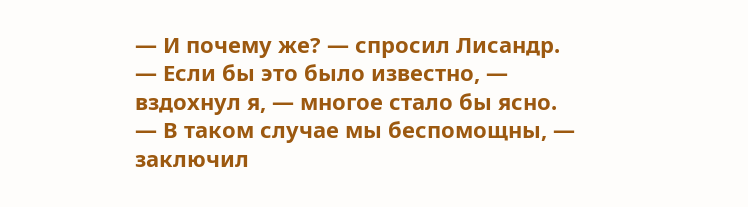— И почему же? — спросил Лисандр.
— Если бы это было известно, — вздохнул я, — многое стало бы ясно.
— В таком случае мы беспомощны, — заключил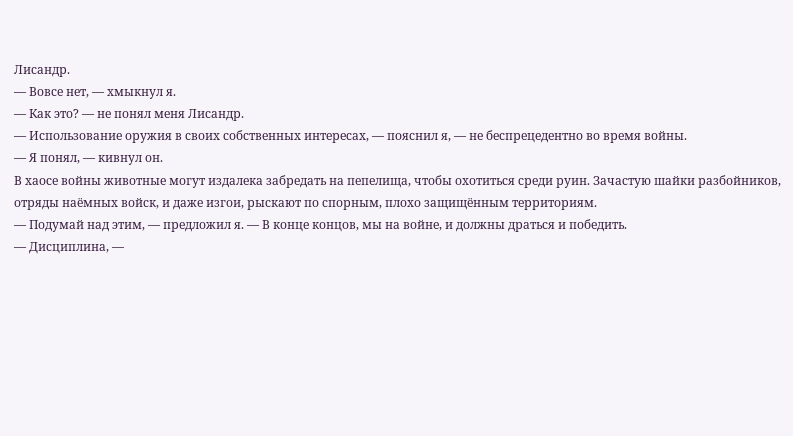Лисандр.
— Вовсе нет, — хмыкнул я.
— Как это? — не понял меня Лисандр.
— Использование оружия в своих собственных интересах, — пояснил я, — не беспрецедентно во время войны.
— Я понял, — кивнул он.
В хаосе войны животные могут издалека забредать на пепелища, чтобы охотиться среди руин. Зачастую шайки разбойников, отряды наёмных войск, и даже изгои, рыскают по спорным, плохо защищённым территориям.
— Подумай над этим, — предложил я. — В конце концов, мы на войне, и должны драться и победить.
— Дисциплина, —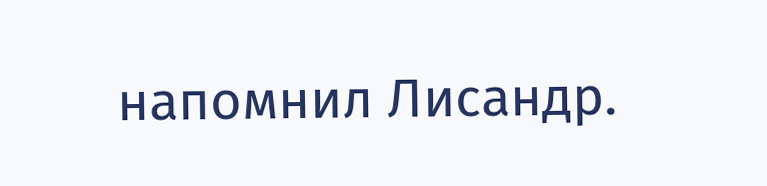напомнил Лисандр.